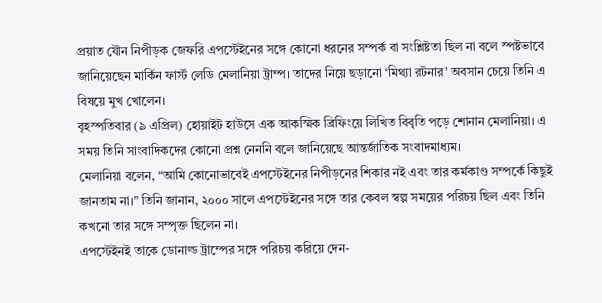প্রয়াত যৌন নিপীড়ক জেফরি এপস্টেইনের সঙ্গে কোনো ধরনের সম্পর্ক বা সংশ্লিষ্টতা ছিল না বলে স্পষ্টভাবে জানিয়েছেন মার্কিন ফার্স্ট লেডি মেলানিয়া ট্রাম্প। তাদের নিয়ে ছড়ানো ‘মিথ্যা রটনার’ অবসান চেয়ে তিনি এ বিষয়ে মুখ খোলেন।
বৃহস্পতিবার (৯ এপ্রিল) হোয়াইট হাউসে এক আকস্মিক ব্রিফিংয়ে লিখিত বিবৃতি পড়ে শোনান মেলানিয়া। এ সময় তিনি সাংবাদিকদের কোনো প্রশ্ন নেননি বলে জানিয়েছে আন্তর্জাতিক সংবাদমাধ্যম।
মেলানিয়া বলেন, “আমি কোনোভাবেই এপস্টেইনের নিপীড়নের শিকার নই এবং তার কর্মকাণ্ড সম্পর্কে কিছুই জানতাম না।” তিনি জানান, ২০০০ সালে এপস্টেইনের সঙ্গে তার কেবল স্বল্প সময়ের পরিচয় ছিল এবং তিনি কখনো তার সঙ্গে সম্পৃক্ত ছিলেন না।
এপস্টেইনই তাকে ডোনাল্ড ট্রাম্পের সঙ্গে পরিচয় করিয়ে দেন-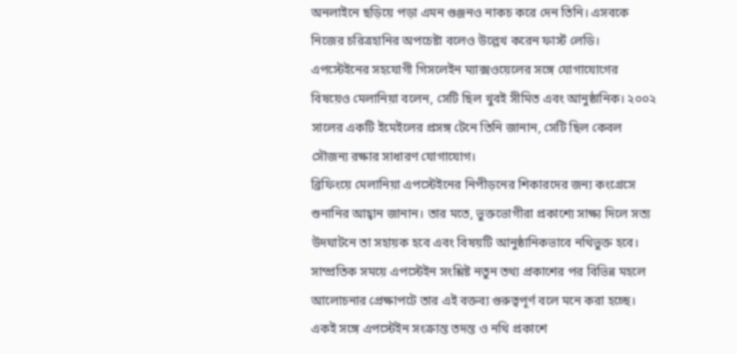অনলাইনে ছড়িয়ে পড়া এমন গুঞ্জনও নাকচ করে দেন তিনি। এসবকে নিজের চরিত্রহানির অপচেষ্টা বলেও উল্লেখ করেন ফার্স্ট লেডি।
এপস্টেইনের সহযোগী গিসলেইন ম্যাক্সওয়েলের সঙ্গে যোগাযোগের বিষয়েও মেলানিয়া বলেন, সেটি ছিল খুবই সীমিত এবং আনুষ্ঠানিক। ২০০২ সালের একটি ইমেইলের প্রসঙ্গ টেনে তিনি জানান, সেটি ছিল কেবল সৌজন্য রক্ষার সাধারণ যোগাযোগ।
ব্রিফিংয়ে মেলানিয়া এপস্টেইনের নিপীড়নের শিকারদের জন্য কংগ্রেসে শুনানির আহ্বান জানান। তার মতে, ভুক্তভোগীরা প্রকাশ্যে সাক্ষ্য দিলে সত্য উদঘাটনে তা সহায়ক হবে এবং বিষয়টি আনুষ্ঠানিকভাবে নথিভুক্ত হবে।
সাম্প্রতিক সময়ে এপস্টেইন সংশ্লিষ্ট নতুন তথ্য প্রকাশের পর বিভিন্ন মহলে আলোচনার প্রেক্ষাপটে তার এই বক্তব্য গুরুত্বপূর্ণ বলে মনে করা হচ্ছে। একই সঙ্গে এপস্টেইন সংক্রান্ত তদন্ত ও নথি প্রকাশে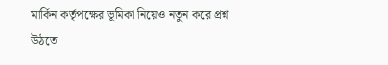মার্কিন কর্তৃপক্ষের ভূমিকা নিয়েও নতুন করে প্রশ্ন উঠতে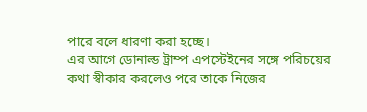পারে বলে ধারণা করা হচ্ছে।
এর আগে ডোনাল্ড ট্রাম্প এপস্টেইনের সঙ্গে পরিচয়ের কথা স্বীকার করলেও পরে তাকে নিজের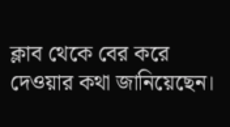ক্লাব থেকে বের করে দেওয়ার কথা জানিয়েছেন।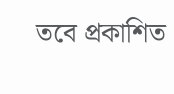তবে প্রকাশিত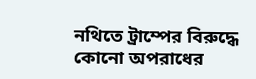নথিতে ট্রাম্পের বিরুদ্ধে কোনো অপরাধের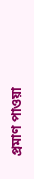প্রমাণ পাওয়া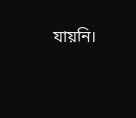যায়নি।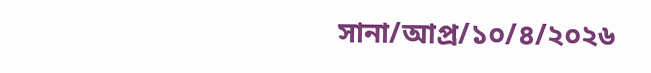সানা/আপ্র/১০/৪/২০২৬